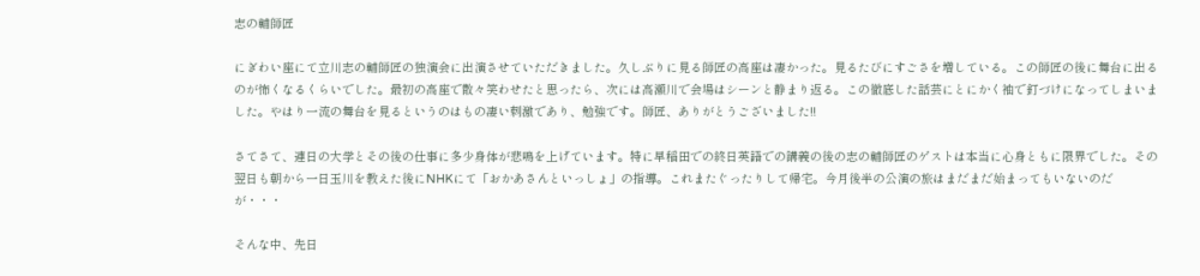志の輔師匠

にぎわい座にて立川志の輔師匠の独演会に出演させていただきました。久しぶりに見る師匠の高座は凄かった。見るたびにすごさを増している。この師匠の後に舞台に出るのが怖くなるくらいでした。最初の高座で散々笑わせたと思ったら、次には高瀬川で会場はシーンと静まり返る。この徹底した話芸にとにかく袖で釘づけになってしまいました。やはり一流の舞台を見るというのはもの凄い刺激であり、勉強です。師匠、ありがとうございました!!

さてさて、連日の大学とその後の仕事に多少身体が悲鳴を上げています。特に早稲田での終日英語での講義の後の志の輔師匠のゲストは本当に心身ともに限界でした。その翌日も朝から一日玉川を教えた後にNHKにて「おかあさんといっしょ」の指導。これまたぐったりして帰宅。今月後半の公演の旅はまだまだ始まってもいないのだが・・・

そんな中、先日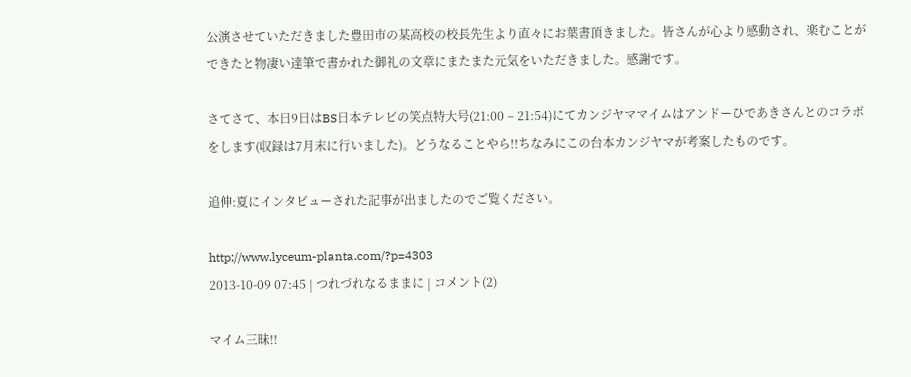公演させていただきました豊田市の某高校の校長先生より直々にお葉書頂きました。皆さんが心より感動され、楽むことができたと物凄い達筆で書かれた御礼の文章にまたまた元気をいただきました。感謝です。

さてさて、本日9日はBS日本テレビの笑点特大号(21:00 – 21:54)にてカンジヤママイムはアンドーひであきさんとのコラボをします(収録は7月末に行いました)。どうなることやら!!ちなみにこの台本カンジヤマが考案したものです。

追伸:夏にインタビューされた記事が出ましたのでご覧ください。

http://www.lyceum-planta.com/?p=4303
2013-10-09 07:45 | つれづれなるままに | コメント(2)

マイム三昧!!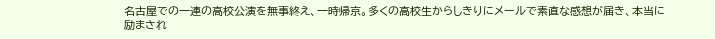名古屋での一連の高校公演を無事終え、一時帰京。多くの高校生からしきりにメールで素直な感想が届き、本当に励まされ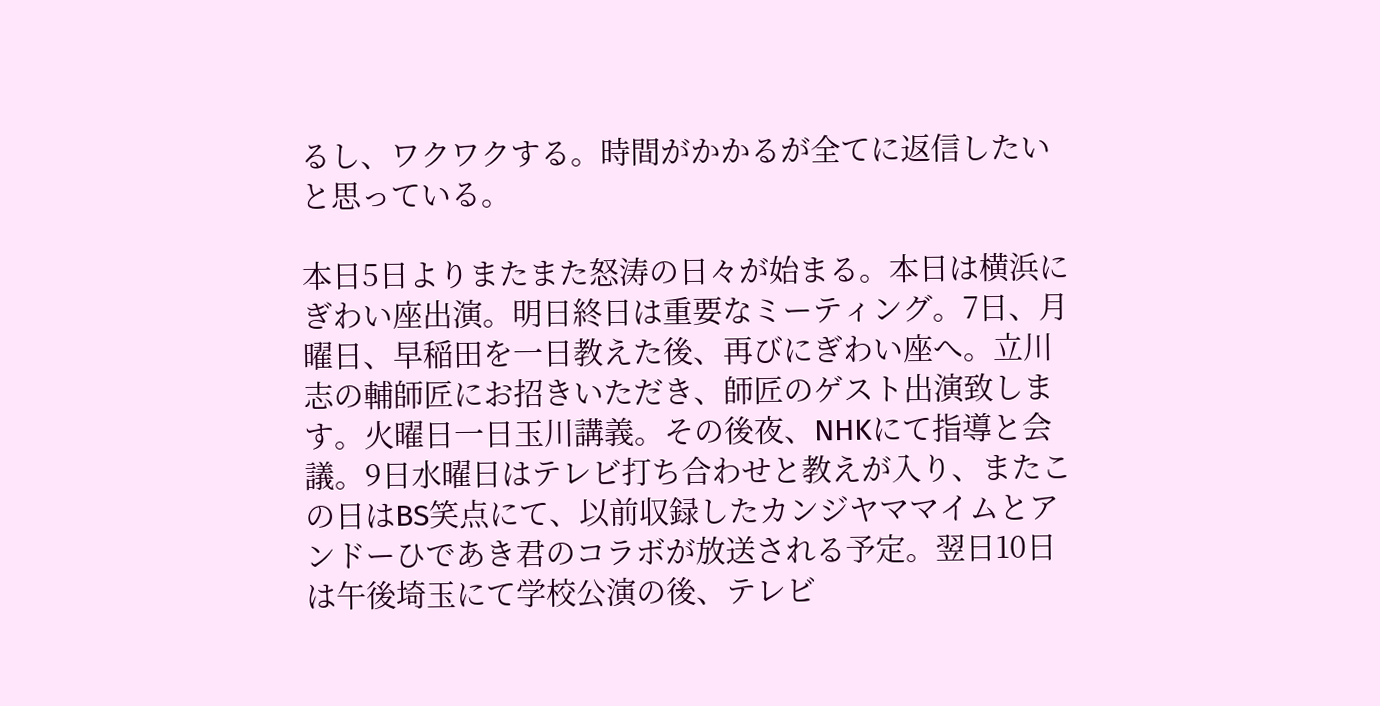るし、ワクワクする。時間がかかるが全てに返信したいと思っている。

本日5日よりまたまた怒涛の日々が始まる。本日は横浜にぎわい座出演。明日終日は重要なミーティング。7日、月曜日、早稲田を一日教えた後、再びにぎわい座へ。立川志の輔師匠にお招きいただき、師匠のゲスト出演致します。火曜日一日玉川講義。その後夜、NHKにて指導と会議。9日水曜日はテレビ打ち合わせと教えが入り、またこの日はBS笑点にて、以前収録したカンジヤママイムとアンドーひであき君のコラボが放送される予定。翌日10日は午後埼玉にて学校公演の後、テレビ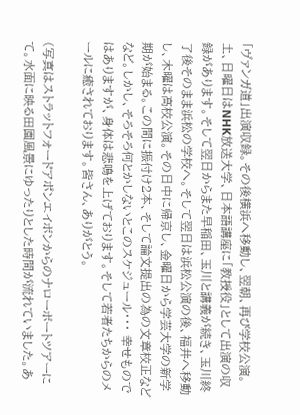「ヴァンガ道」出演収録。その後横浜へ移動し、翌朝、再び学校公演。土、日曜日はNHK放送大学、日本語講座に「教授役」として出演の収録があります。そして翌日からまた早稲田、玉川と講義が続き、玉川終了後そのまま浜松の学校へ。そして翌日は浜松公演の後、福井へ移動し、木曜は高校公演。その日中に帰京し、金曜日から学芸大学の新学期が始まる。この間に振付け2本、そして論文提出の為の文章校正などなど。しかし、そろそろ何とかしないとこのスケジュール・・・ 幸せものではありますが、身体は悲鳴を上げております。そして若者たちからのメールに癒されております。皆さん、ありがとう。

(写真はストラットフォードアポンエイボンからのナローボートツアーにて。水面に映る田園風景にゆったりとした時間が流れていました。あ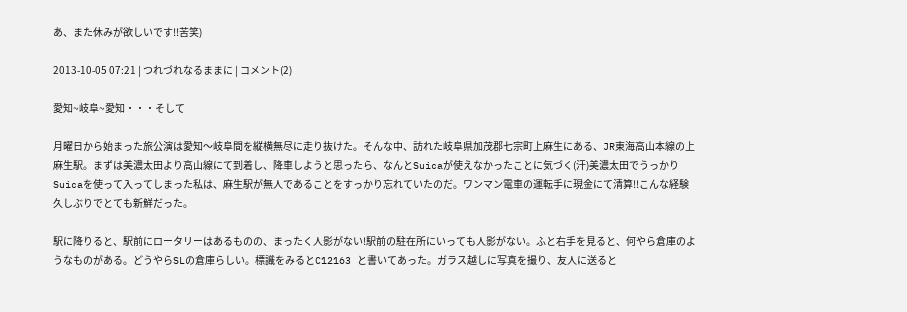あ、また休みが欲しいです!!苦笑)

2013-10-05 07:21 | つれづれなるままに | コメント(2)

愛知~岐阜~愛知・・・そして

月曜日から始まった旅公演は愛知〜岐阜間を縦横無尽に走り抜けた。そんな中、訪れた岐阜県加茂郡七宗町上麻生にある、JR東海高山本線の上麻生駅。まずは美濃太田より高山線にて到着し、降車しようと思ったら、なんとSuicaが使えなかったことに気づく(汗)美濃太田でうっかりSuicaを使って入ってしまった私は、麻生駅が無人であることをすっかり忘れていたのだ。ワンマン電車の運転手に現金にて清算!!こんな経験久しぶりでとても新鮮だった。

駅に降りると、駅前にロータリーはあるものの、まったく人影がない!駅前の駐在所にいっても人影がない。ふと右手を見ると、何やら倉庫のようなものがある。どうやらSLの倉庫らしい。標識をみるとC12163 と書いてあった。ガラス越しに写真を撮り、友人に送ると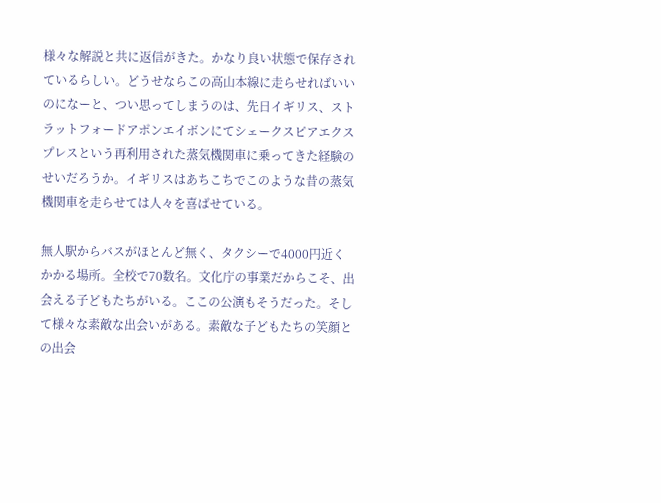様々な解説と共に返信がきた。かなり良い状態で保存されているらしい。どうせならこの高山本線に走らせればいいのになーと、つい思ってしまうのは、先日イギリス、ストラットフォードアポンエイボンにてシェークスピアエクスプレスという再利用された蒸気機関車に乗ってきた経験のせいだろうか。イギリスはあちこちでこのような昔の蒸気機関車を走らせては人々を喜ばせている。

無人駅からバスがほとんど無く、タクシーで4000円近くかかる場所。全校で70数名。文化庁の事業だからこそ、出会える子どもたちがいる。ここの公演もそうだった。そして様々な素敵な出会いがある。素敵な子どもたちの笑顔との出会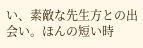い、素敵な先生方との出会い。ほんの短い時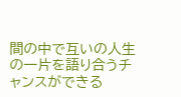間の中で互いの人生の一片を語り合うチャンスができる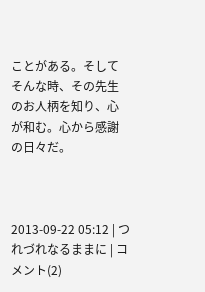ことがある。そしてそんな時、その先生のお人柄を知り、心が和む。心から感謝の日々だ。



2013-09-22 05:12 | つれづれなるままに | コメント(2)